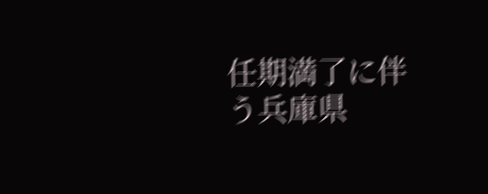任期満了に伴う兵庫県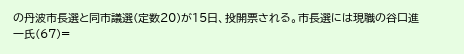の丹波市長選と同市議選(定数20)が15日、投開票される。市長選には現職の谷口進一氏(67)=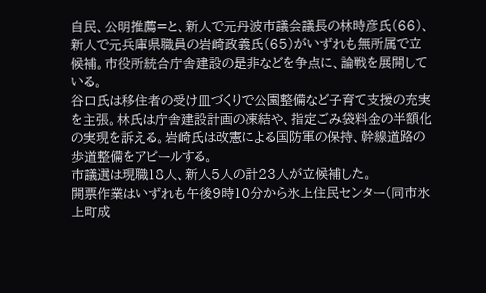自民、公明推薦=と、新人で元丹波市議会議長の林時彦氏(66)、新人で元兵庫県職員の岩崎政義氏(65)がいずれも無所属で立候補。市役所統合庁舎建設の是非などを争点に、論戦を展開している。
谷口氏は移住者の受け皿づくりで公園整備など子育て支援の充実を主張。林氏は庁舎建設計画の凍結や、指定ごみ袋料金の半額化の実現を訴える。岩崎氏は改憲による国防軍の保持、幹線道路の歩道整備をアピールする。
市議選は現職18人、新人5人の計23人が立候補した。
開票作業はいずれも午後9時10分から氷上住民センター(同市氷上町成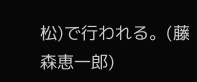松)で行われる。(藤森恵一郎)